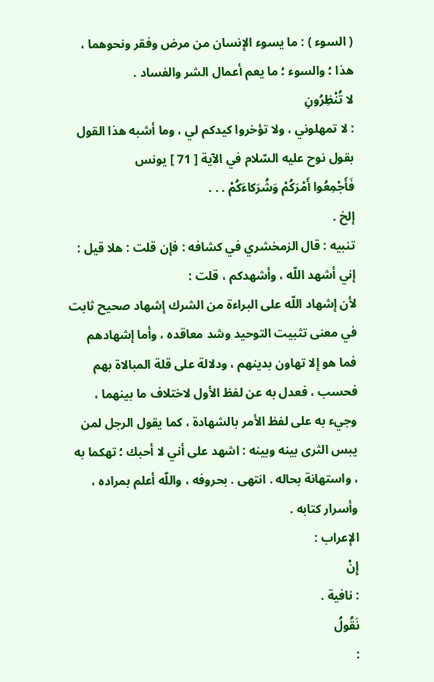( السوء ) : ما يسوء الإنسان من مرض وفقر ونحوهما ، هذا ؛ والسوء ؛ ما يعم أعمال الشر والفساد .
لا تُنْظِرُونِ
: لا تمهلوني ، ولا تؤخروا كيدكم لي ، وما أشبه هذا القول بقول نوح عليه السّلام في الآية [ 71 ] يونس
فَأَجْمِعُوا أَمْرَكُمْ وَشُرَكاءَكُمْ . . .
إلخ .
تنبيه : قال الزمخشري في كشافه : فإن قلت : هلا قيل : إني أشهد اللّه ، وأشهدكم ، قلت :
لأن إشهاد اللّه على البراءة من الشرك إشهاد صحيح ثابت في معنى تثبيت التوحيد وشد معاقده ، وأما إشهادهم فما هو إلا تهاون بدينهم ، ودلالة على قلة المبالاة بهم فحسب ، فعدل به عن لفظ الأول لاختلاف ما بينهما ، وجيء به على لفظ الأمر بالشهادة ، كما يقول الرجل لمن يبس الثرى بينه وبينه : اشهد على أني لا أحبك ؛ تهكما به ، واستهانة بحاله . انتهى . بحروفه ، واللّه أعلم بمراده ، وأسرار كتابه .
الإعراب :
إِنْ
: نافية .
نَقُولُ
: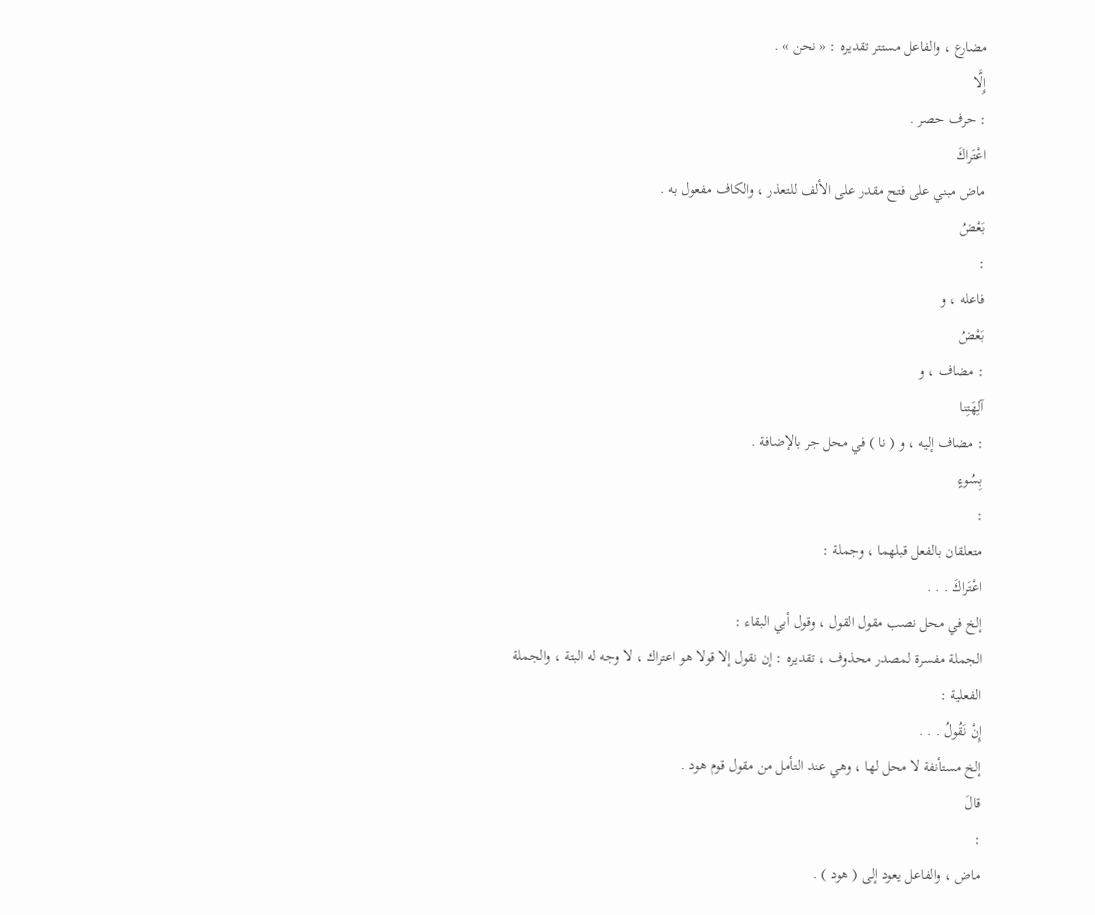مضارع ، والفاعل مستتر تقديره : « نحن » .
إِلَّا
: حرف حصر .
اعْتَراكَ
ماض مبني على فتح مقدر على الألف للتعذر ، والكاف مفعول به .
بَعْضُ
:
فاعله ، و
بَعْضُ
: مضاف ، و
آلِهَتِنا
: مضاف إليه ، و ( نا ) في محل جر بالإضافة .
بِسُوءٍ
:
متعلقان بالفعل قبلهما ، وجملة :
اعْتَراكَ . . .
إلخ في محل نصب مقول القول ، وقول أبي البقاء :
الجملة مفسرة لمصدر محذوف ، تقديره : إن نقول إلا قولا هو اعتراك ، لا وجه له البتة ، والجملة الفعلية :
إِنْ نَقُولُ . . .
إلخ مستأنفة لا محل لها ، وهي عند التأمل من مقول قوم هود .
قالَ
:
ماض ، والفاعل يعود إلى ( هود ) .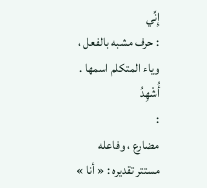إِنِّي
: حرف مشبه بالفعل ، وياء المتكلم اسمها .
أُشْهِدُ
:
مضارع ، وفاعله مستتر تقديره : « أنا »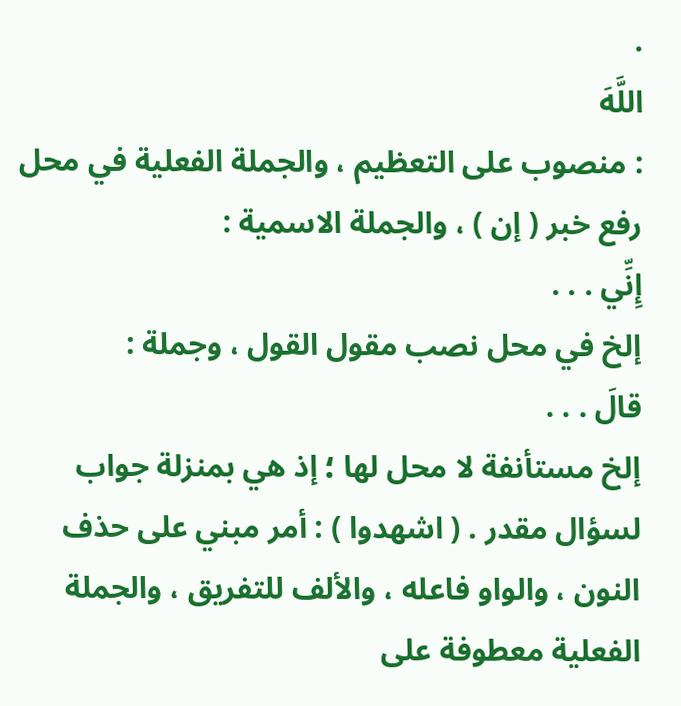.
اللَّهَ
: منصوب على التعظيم ، والجملة الفعلية في محل رفع خبر ( إن ) ، والجملة الاسمية :
إِنِّي . . .
إلخ في محل نصب مقول القول ، وجملة :
قالَ . . .
إلخ مستأنفة لا محل لها ؛ إذ هي بمنزلة جواب لسؤال مقدر . ( اشهدوا ) : أمر مبني على حذف النون ، والواو فاعله ، والألف للتفريق ، والجملة الفعلية معطوفة على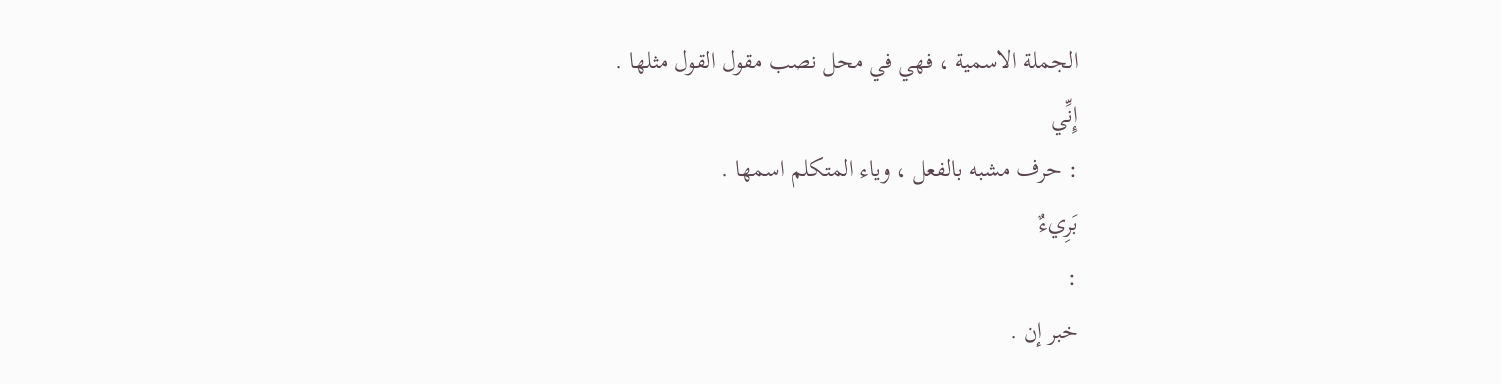الجملة الاسمية ، فهي في محل نصب مقول القول مثلها .
إِنِّي
: حرف مشبه بالفعل ، وياء المتكلم اسمها .
بَرِيءٌ
:
خبر إن .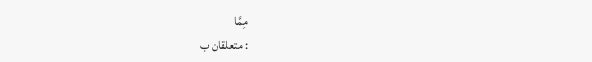مِمَّا
: متعلقان ب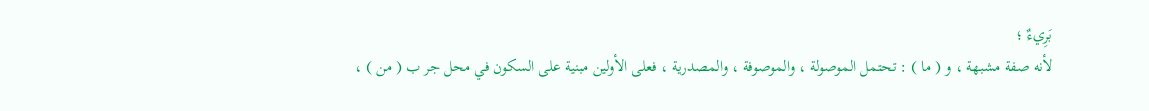بَرِيءٌ ؛
لأنه صفة مشبهة ، و ( ما ) : تحتمل الموصولة ، والموصوفة ، والمصدرية ، فعلى الأولين مبنية على السكون في محل جر ب ( من ) ،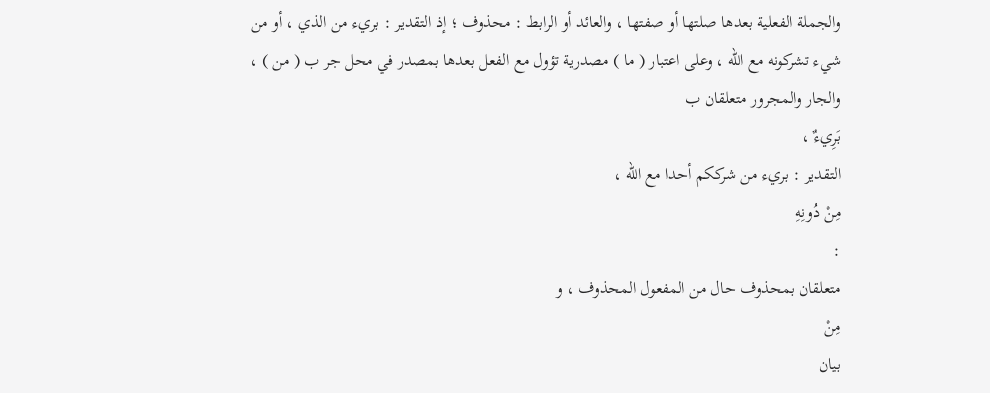والجملة الفعلية بعدها صلتها أو صفتها ، والعائد أو الرابط : محذوف ؛ إذ التقدير : بريء من الذي ، أو من شيء تشركونه مع اللّه ، وعلى اعتبار ( ما ) مصدرية تؤول مع الفعل بعدها بمصدر في محل جر ب ( من ) ، والجار والمجرور متعلقان ب
بَرِيءٌ ،
التقدير : بريء من شرككم أحدا مع اللّه ،
مِنْ دُونِهِ
:
متعلقان بمحذوف حال من المفعول المحذوف ، و
مِنْ
بيان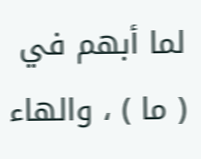لما أبهم في ( ما ) ، والهاء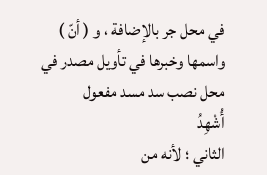في محل جر بالإضافة ، و ( أنّ ) واسمها وخبرها في تأويل مصدر في محل نصب سد مسد مفعول
أُشْهِدُ
الثاني ؛ لأنه من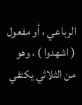الرباعي ، أو مفعول ( اشهدوا ) ، وهو من الثلاثي يكتفي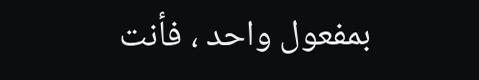بمفعول واحد ، فأنت